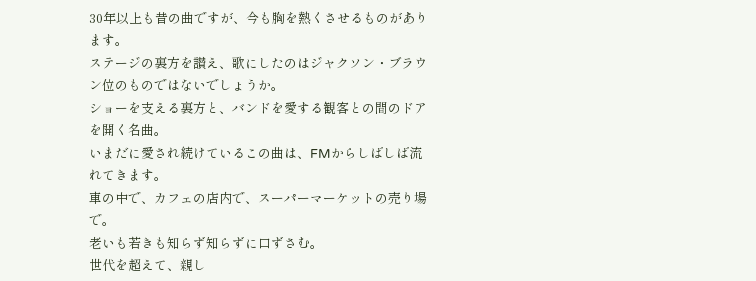30年以上も昔の曲ですが、今も胸を熱くさせるものがあります。
ステージの裏方を讃え、歌にしたのはジャクソン・ブラウン位のものではないでしょうか。
ショーを支える裏方と、バンドを愛する観客との間のドアを開く名曲。
いまだに愛され続けているこの曲は、FMからしばしば流れてきます。
車の中で、カフェの店内で、スーパーマーケットの売り場で。
老いも若きも知らず知らずに口ずさむ。
世代を超えて、親し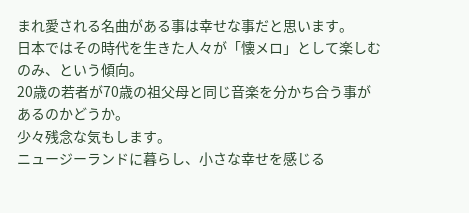まれ愛される名曲がある事は幸せな事だと思います。
日本ではその時代を生きた人々が「懐メロ」として楽しむのみ、という傾向。
20歳の若者が70歳の祖父母と同じ音楽を分かち合う事があるのかどうか。
少々残念な気もします。
ニュージーランドに暮らし、小さな幸せを感じる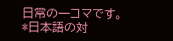日常の一コマです。
*日本語の対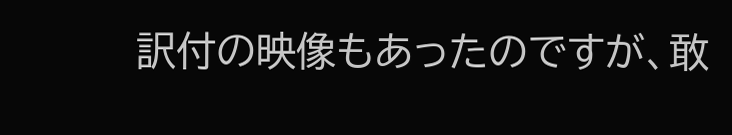訳付の映像もあったのですが、敢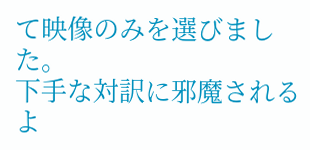て映像のみを選びました。
下手な対訳に邪魔されるよ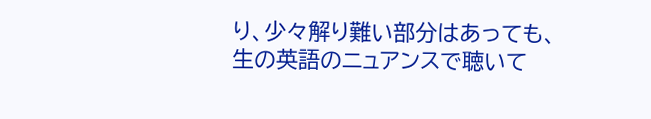り、少々解り難い部分はあっても、
生の英語のニュアンスで聴いて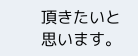頂きたいと思います。